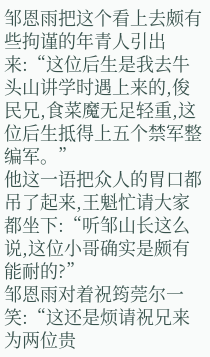邹恩雨把这个看上去颇有些拘谨的年青人引出来:“这位后生是我去牛头山讲学时遇上来的,俊民兄,食菜魔无足轻重,这位后生抵得上五个禁军整编军。”
他这一语把众人的胃口都吊了起来,王魁忙请大家都坐下:“听邹山长这么说,这位小哥确实是颇有能耐的?”
邹恩雨对着祝筠莞尔一笑:“这还是烦请祝兄来为两位贵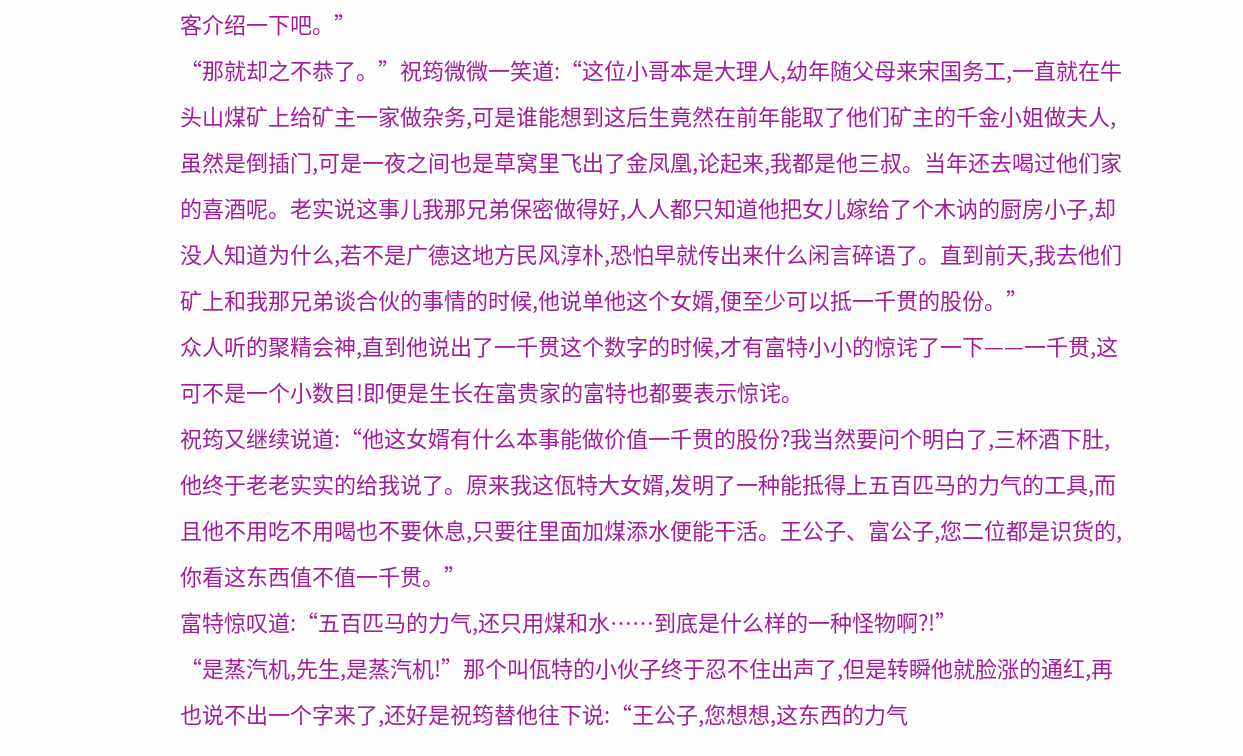客介绍一下吧。”
“那就却之不恭了。”祝筠微微一笑道:“这位小哥本是大理人,幼年随父母来宋国务工,一直就在牛头山煤矿上给矿主一家做杂务,可是谁能想到这后生竟然在前年能取了他们矿主的千金小姐做夫人,虽然是倒插门,可是一夜之间也是草窝里飞出了金凤凰,论起来,我都是他三叔。当年还去喝过他们家的喜酒呢。老实说这事儿我那兄弟保密做得好,人人都只知道他把女儿嫁给了个木讷的厨房小子,却没人知道为什么,若不是广德这地方民风淳朴,恐怕早就传出来什么闲言碎语了。直到前天,我去他们矿上和我那兄弟谈合伙的事情的时候,他说单他这个女婿,便至少可以抵一千贯的股份。”
众人听的聚精会神,直到他说出了一千贯这个数字的时候,才有富特小小的惊诧了一下——一千贯,这可不是一个小数目!即便是生长在富贵家的富特也都要表示惊诧。
祝筠又继续说道:“他这女婿有什么本事能做价值一千贯的股份?我当然要问个明白了,三杯酒下肚,他终于老老实实的给我说了。原来我这佤特大女婿,发明了一种能抵得上五百匹马的力气的工具,而且他不用吃不用喝也不要休息,只要往里面加煤添水便能干活。王公子、富公子,您二位都是识货的,你看这东西值不值一千贯。”
富特惊叹道:“五百匹马的力气,还只用煤和水……到底是什么样的一种怪物啊?!”
“是蒸汽机,先生,是蒸汽机!”那个叫佤特的小伙子终于忍不住出声了,但是转瞬他就脸涨的通红,再也说不出一个字来了,还好是祝筠替他往下说:“王公子,您想想,这东西的力气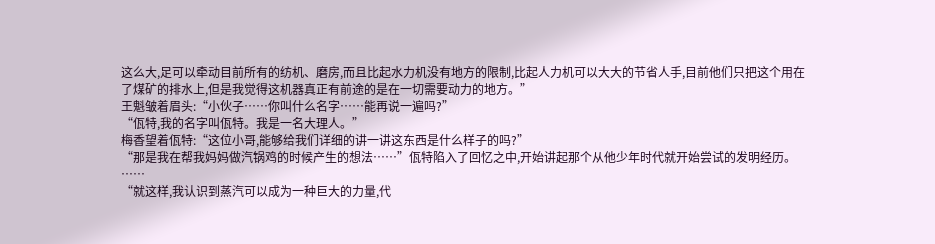这么大,足可以牵动目前所有的纺机、磨房,而且比起水力机没有地方的限制,比起人力机可以大大的节省人手,目前他们只把这个用在了煤矿的排水上,但是我觉得这机器真正有前途的是在一切需要动力的地方。”
王魁皱着眉头:“小伙子……你叫什么名字……能再说一遍吗?”
“佤特,我的名字叫佤特。我是一名大理人。”
梅香望着佤特:“这位小哥,能够给我们详细的讲一讲这东西是什么样子的吗?”
“那是我在帮我妈妈做汽锅鸡的时候产生的想法……”佤特陷入了回忆之中,开始讲起那个从他少年时代就开始尝试的发明经历。
……
“就这样,我认识到蒸汽可以成为一种巨大的力量,代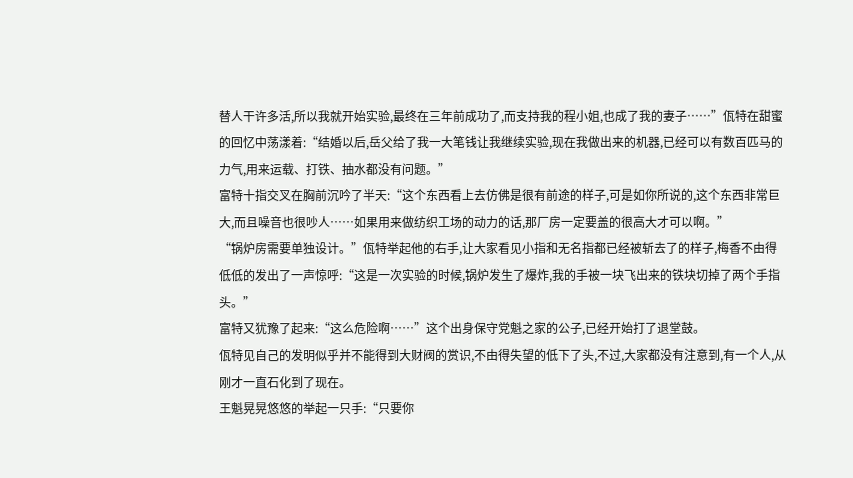替人干许多活,所以我就开始实验,最终在三年前成功了,而支持我的程小姐,也成了我的妻子……”佤特在甜蜜的回忆中荡漾着:“结婚以后,岳父给了我一大笔钱让我继续实验,现在我做出来的机器,已经可以有数百匹马的力气,用来运载、打铁、抽水都没有问题。”
富特十指交叉在胸前沉吟了半天:“这个东西看上去仿佛是很有前途的样子,可是如你所说的,这个东西非常巨大,而且噪音也很吵人……如果用来做纺织工场的动力的话,那厂房一定要盖的很高大才可以啊。”
“锅炉房需要单独设计。”佤特举起他的右手,让大家看见小指和无名指都已经被斩去了的样子,梅香不由得低低的发出了一声惊呼:“这是一次实验的时候,锅炉发生了爆炸,我的手被一块飞出来的铁块切掉了两个手指头。”
富特又犹豫了起来:“这么危险啊……”这个出身保守党魁之家的公子,已经开始打了退堂鼓。
佤特见自己的发明似乎并不能得到大财阀的赏识,不由得失望的低下了头,不过,大家都没有注意到,有一个人,从刚才一直石化到了现在。
王魁晃晃悠悠的举起一只手:“只要你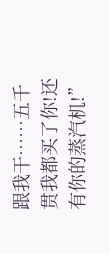跟我干……五千贯我都买了你!还有你的蒸汽机!”